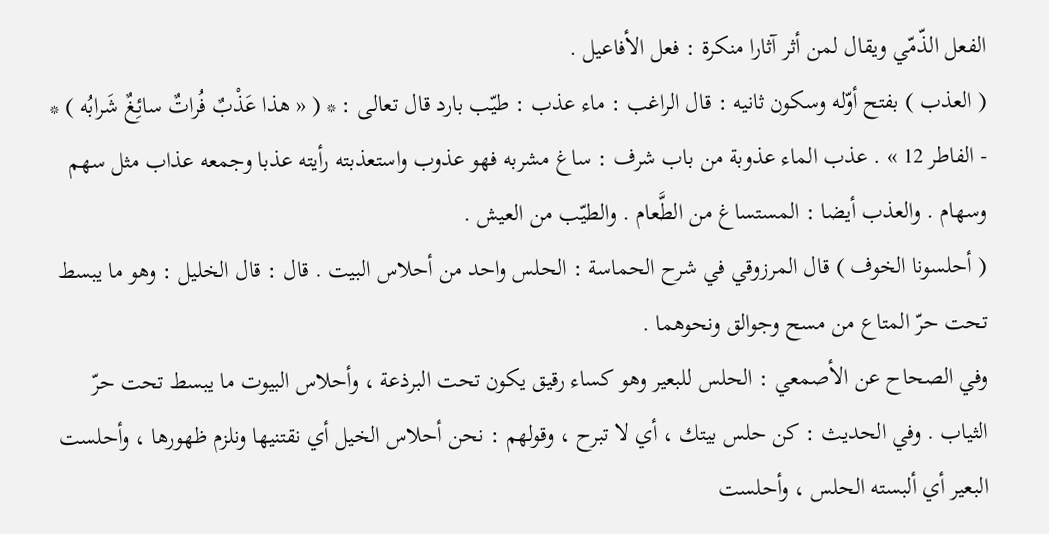الفعل الذّمّي ويقال لمن أثر آثارا منكرة : فعل الأفاعيل .
( العذب ) بفتح أوّله وسكون ثانيه : قال الراغب : ماء عذب : طيّب بارد قال تعالى : * ( « هذا عَذْبٌ فُراتٌ سائِغٌ شَرابُه ) * - الفاطر 12 » . عذب الماء عذوبة من باب شرف : ساغ مشربه فهو عذوب واستعذبته رأيته عذبا وجمعه عذاب مثل سهم وسهام . والعذب أيضا : المستساغ من الطَّعام . والطيّب من العيش .
( أحلسونا الخوف ) قال المرزوقي في شرح الحماسة : الحلس واحد من أحلاس البيت . قال : قال الخليل : وهو ما يبسط تحت حرّ المتاع من مسح وجوالق ونحوهما .
وفي الصحاح عن الأصمعي : الحلس للبعير وهو كساء رقيق يكون تحت البرذعة ، وأحلاس البيوت ما يبسط تحت حرّ الثياب . وفي الحديث : كن حلس بيتك ، أي لا تبرح ، وقولهم : نحن أحلاس الخيل أي نقتنيها ونلزم ظهورها ، وأحلست البعير أي ألبسته الحلس ، وأحلست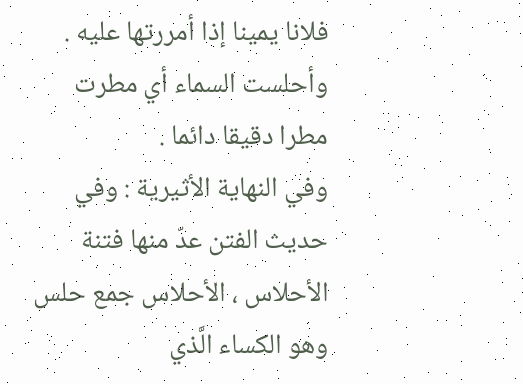فلانا يمينا إذا أمررتها عليه . وأحلست السماء أي مطرت مطرا دقيقا دائما .
وفي النهاية الأثيرية : وفي حديث الفتن عدّ منها فتنة الأحلاس ، الأحلاس جمع حلس وهو الكساء الَّذي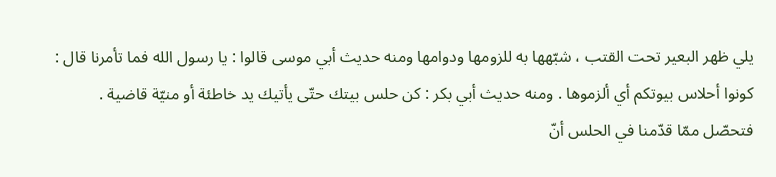يلي ظهر البعير تحت القتب ، شبّهها به للزومها ودوامها ومنه حديث أبي موسى قالوا : يا رسول الله فما تأمرنا قال : كونوا أحلاس بيوتكم أي ألزموها . ومنه حديث أبي بكر : كن حلس بيتك حتّى يأتيك يد خاطئة أو منيّة قاضية .
فتحصّل ممّا قدّمنا في الحلس أنّ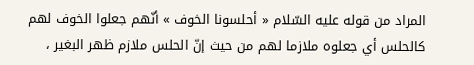المراد من قوله عليه السّلام « أحلسونا الخوف » أنّهم جعلوا الخوف لهم كالحلس أي جعلوه ملازما لهم من حيث إنّ الحلس ملازم ظهر البغير ،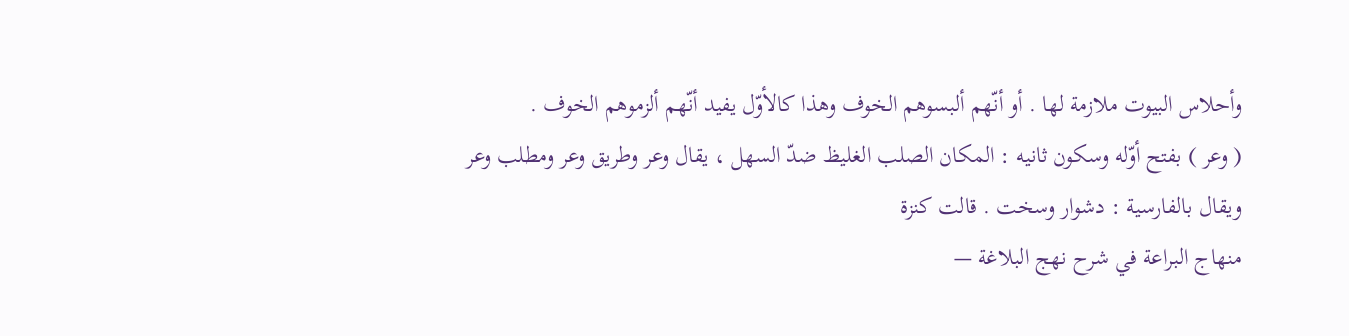وأحلاس البيوت ملازمة لها . أو أنّهم ألبسوهم الخوف وهذا كالأوّل يفيد أنّهم ألزموهم الخوف .
( وعر ) بفتح أوّله وسكون ثانيه : المكان الصلب الغليظ ضدّ السهل ، يقال وعر وطريق وعر ومطلب وعر ويقال بالفارسية : دشوار وسخت . قالت كنزة
منهاج البراعة في شرح نهج البلاغة —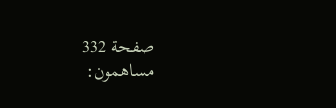صفحة 332
مساهمون: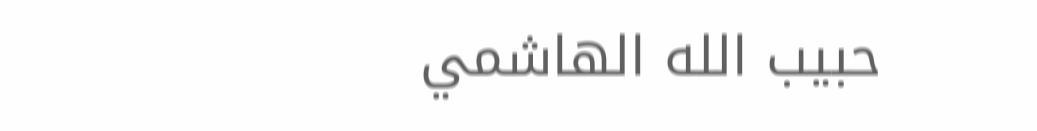حبيب الله الهاشمي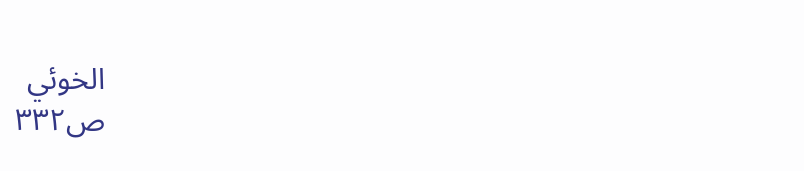الخوئي
ص٣٣٢